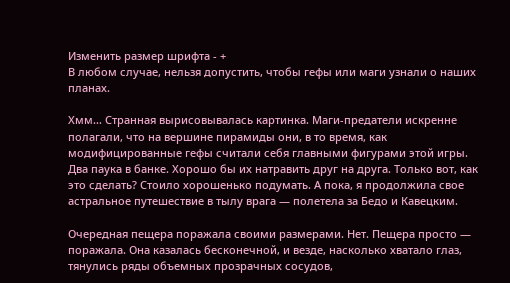Изменить размер шрифта - +
В любом случае, нельзя допустить, чтобы гефы или маги узнали о наших планах.

Хмм… Странная вырисовывалась картинка. Маги-предатели искренне полагали, что на вершине пирамиды они, в то время, как модифицированные гефы считали себя главными фигурами этой игры. Два паука в банке. Хорошо бы их натравить друг на друга. Только вот, как это сделать? Стоило хорошенько подумать. А пока, я продолжила свое астральное путешествие в тылу врага — полетела за Бедо и Кавецким.

Очередная пещера поражала своими размерами. Нет. Пещера просто — поражала. Она казалась бесконечной, и везде, насколько хватало глаз, тянулись ряды объемных прозрачных сосудов,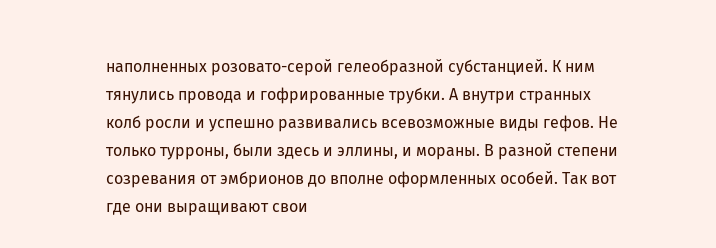наполненных розовато-серой гелеобразной субстанцией. К ним тянулись провода и гофрированные трубки. А внутри странных колб росли и успешно развивались всевозможные виды гефов. Не только турроны, были здесь и эллины, и мораны. В разной степени созревания от эмбрионов до вполне оформленных особей. Так вот где они выращивают свои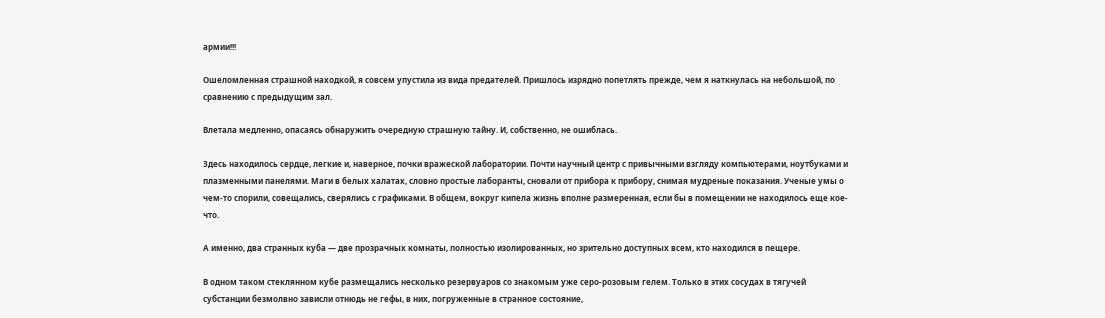армии!!!

Ошеломленная страшной находкой, я совсем упустила из вида предателей. Пришлось изрядно попетлять прежде, чем я наткнулась на небольшой, по сравнению с предыдущим зал.

Влетала медленно, опасаясь обнаружить очередную страшную тайну. И, собственно, не ошиблась.

Здесь находилось сердце, легкие и, наверное, почки вражеской лаборатории. Почти научный центр с привычными взгляду компьютерами, ноутбуками и плазменными панелями. Маги в белых халатах, словно простые лаборанты, сновали от прибора к прибору, снимая мудреные показания. Ученые умы о чем-то спорили, совещались, сверялись с графиками. В общем, вокруг кипела жизнь вполне размеренная, если бы в помещении не находилось еще кое-что.

А именно, два странных куба — две прозрачных комнаты, полностью изолированных, но зрительно доступных всем, кто находился в пещере.

В одном таком стеклянном кубе размещались несколько резервуаров со знакомым уже серо-розовым гелем. Только в этих сосудах в тягучей субстанции безмолвно зависли отнюдь не гефы, в них, погруженные в странное состояние,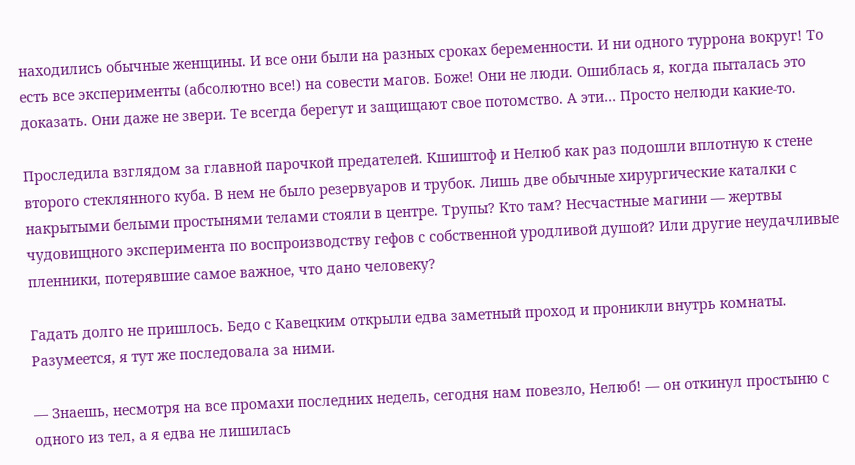находились обычные женщины. И все они были на разных сроках беременности. И ни одного туррона вокруг! То есть все эксперименты (абсолютно все!) на совести магов. Боже! Они не люди. Ошиблась я, когда пыталась это доказать. Они даже не звери. Те всегда берегут и защищают свое потомство. А эти… Просто нелюди какие-то.

Проследила взглядом за главной парочкой предателей. Кшиштоф и Нелюб как раз подошли вплотную к стене второго стеклянного куба. В нем не было резервуаров и трубок. Лишь две обычные хирургические каталки с накрытыми белыми простынями телами стояли в центре. Трупы? Кто там? Несчастные магини — жертвы чудовищного эксперимента по воспроизводству гефов с собственной уродливой душой? Или другие неудачливые пленники, потерявшие самое важное, что дано человеку?

Гадать долго не пришлось. Бедо с Кавецким открыли едва заметный проход и проникли внутрь комнаты. Разумеется, я тут же последовала за ними.

— Знаешь, несмотря на все промахи последних недель, сегодня нам повезло, Нелюб! — он откинул простыню с одного из тел, а я едва не лишилась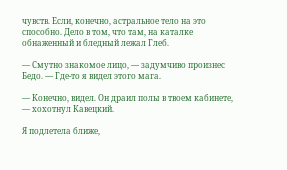чувств. Если, конечно, астральное тело на это способно. Дело в том, что там, на каталке обнаженный и бледный лежал Глеб.

— Смутно знакомое лицо, — задумчиво произнес Бедо. — Где-то я видел этого мага.

— Конечно, видел. Он драил полы в твоем кабинете, — хохотнул Кавецкий.

Я подлетела ближе,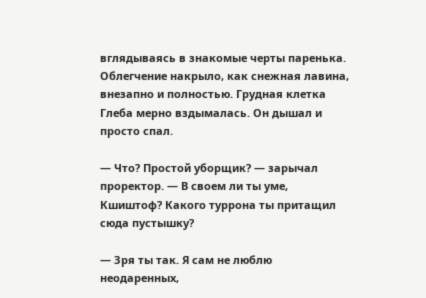вглядываясь в знакомые черты паренька. Облегчение накрыло, как снежная лавина, внезапно и полностью. Грудная клетка Глеба мерно вздымалась. Он дышал и просто спал.

— Что? Простой уборщик? — зарычал проректор. — В своем ли ты уме, Кшиштоф? Какого туррона ты притащил сюда пустышку?

— Зря ты так. Я сам не люблю неодаренных,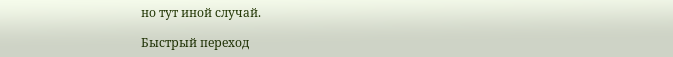но тут иной случай.

Быстрый переход